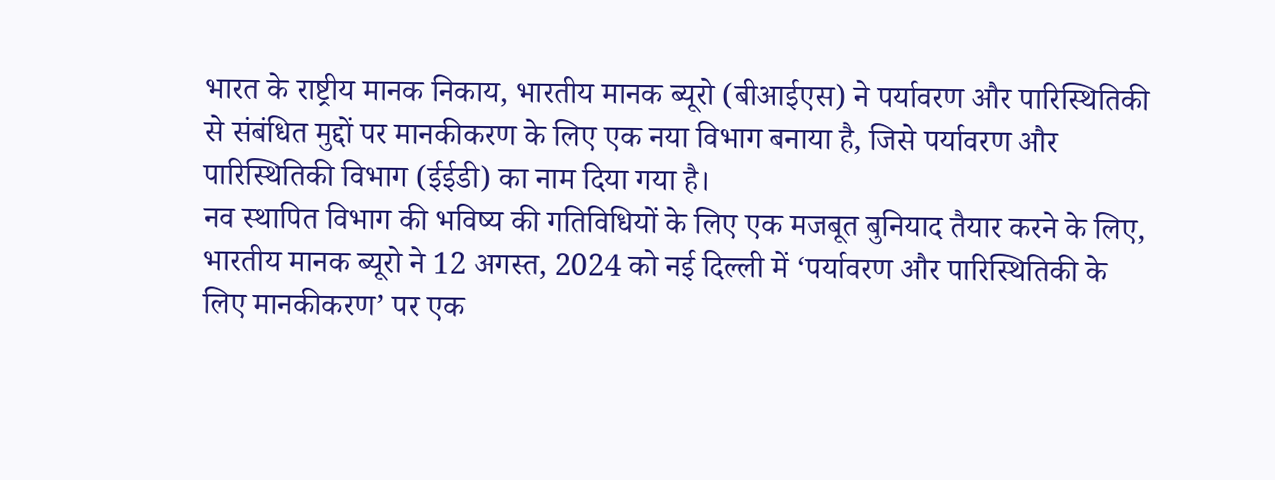भारत के राष्ट्रीय मानक निकाय, भारतीय मानक ब्यूरो (बीआईएस) ने पर्यावरण और पारिस्थितिकी से संबंधित मुद्दों पर मानकीकरण के लिए एक नया विभाग बनाया है, जिसे पर्यावरण और पारिस्थितिकी विभाग (ईईडी) का नाम दिया गया है।
नव स्थापित विभाग की भविष्य की गतिविधियों के लिए एक मजबूत बुनियाद तैयार करने के लिए, भारतीय मानक ब्यूरो ने 12 अगस्त, 2024 को नई दिल्ली में ‘पर्यावरण और पारिस्थितिकी के लिए मानकीकरण’ पर एक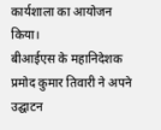कार्यशाला का आयोजन किया।
बीआईएस के महानिदेशक प्रमोद कुमार तिवारी ने अपने उद्घाटन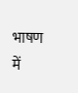भाषण में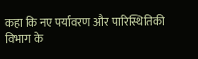कहा कि नए पर्यावरण और पारिस्थितिकी विभाग के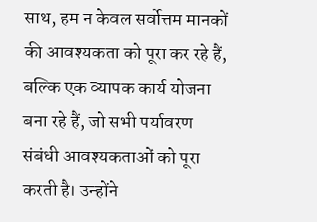साथ, हम न केवल सर्वोत्तम मानकों की आवश्यकता को पूरा कर रहे हैं, बल्कि एक व्यापक कार्य योजना बना रहे हैं, जो सभी पर्यावरण संबंधी आवश्यकताओं को पूरा करती है। उन्होंने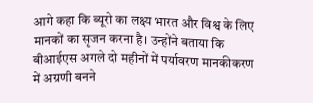आगे कहा कि ब्यूरो का लक्ष्य भारत और विश्व के लिए मानकों का सृजन करना है। उन्होंने बताया कि बीआईएस अगले दो महीनों में पर्यावरण मानकीकरण में अग्रणी बनने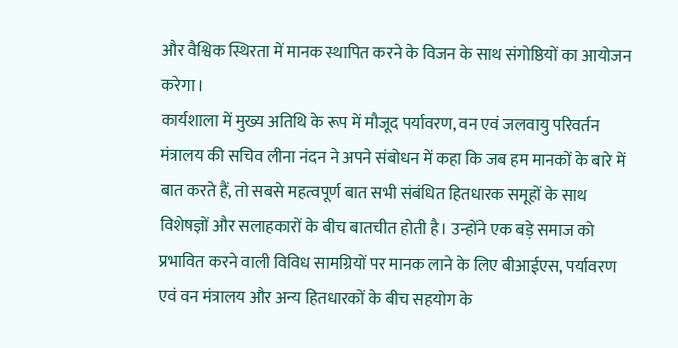और वैश्विक स्थिरता में मानक स्थापित करने के विजन के साथ संगोष्ठियों का आयोजन करेगा।
कार्यशाला में मुख्य अतिथि के रूप में मौजूद पर्यावरण, वन एवं जलवायु परिवर्तन मंत्रालय की सचिव लीना नंदन ने अपने संबोधन में कहा कि जब हम मानकों के बारे में बात करते हैं, तो सबसे महत्वपूर्ण बात सभी संबंधित हितधारक समूहों के साथ विशेषज्ञों और सलाहकारों के बीच बातचीत होती है। उन्होंने एक बड़े समाज को प्रभावित करने वाली विविध सामग्रियों पर मानक लाने के लिए बीआईएस, पर्यावरण एवं वन मंत्रालय और अन्य हितधारकों के बीच सहयोग के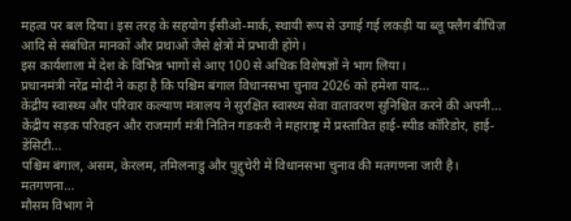महत्व पर बल दिया। इस तरह के सहयोग ईसीओ-मार्क, स्थायी रूप से उगाई गई लकड़ी या ब्लू फ्लैग बीचिज़ आदि से संबंधित मानकों और प्रथाओं जैसे क्षेत्रों में प्रभावी होंगे।
इस कार्यशाला में देश के विभिन्न भागों से आए 100 से अधिक विशेषज्ञों ने भाग लिया।
प्रधानमंत्री नरेंद्र मोदी ने कहा है कि पश्चिम बंगाल विधानसभा चुनाव 2026 को हमेशा याद…
केंद्रीय स्वास्थ्य और परिवार कल्याण मंत्रालय ने सुरक्षित स्वास्थ्य सेवा वातावरण सुनिश्चित करने की अपनी…
केंद्रीय सड़क परिवहन और राजमार्ग मंत्री नितिन गडकरी ने महाराष्ट्र में प्रस्तावित हाई-स्पीड कॉरिडोर, हाई-डेंसिटी…
पश्चिम बंगाल, असम, केरलम, तमिलनाडु और पुद्दुचेरी में विधानसभा चुनाव की मतगणना जारी है। मतगणना…
मौसम विभाग ने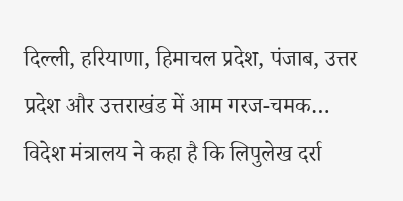दिल्ली, हरियाणा, हिमाचल प्रदेश, पंजाब, उत्तर प्रदेश और उत्तराखंड में आम गरज-चमक…
विदेश मंत्रालय ने कहा है कि लिपुलेख दर्रा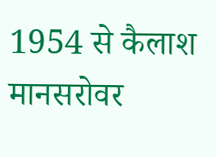1954 से कैलाश मानसरोवर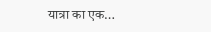यात्रा का एक…